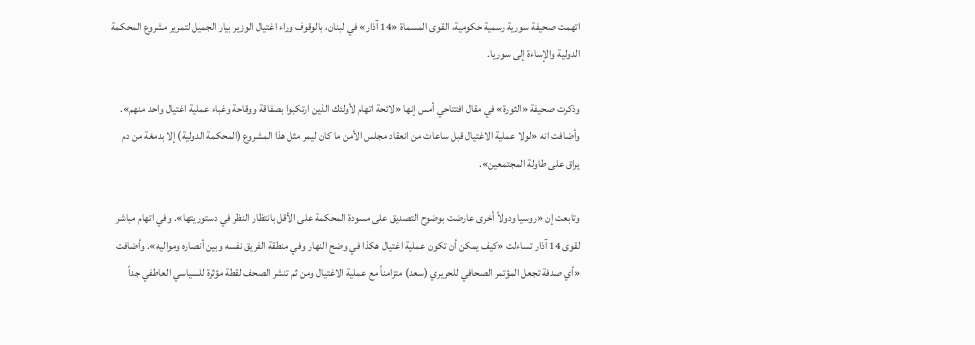اتهمت صحيفة سورية رسمية حكومية، القوى المسماة «14 آذار» في لبنان، بالوقوف وراء اغتيال الوزير بيار الجميل لتمرير مشروع المحكمة الدولية والإساءة إلى سوريا.

وذكرت صحيفة «الثورة» في مقال افتتاحي أمس إنها «لائحة اتهام لأولئك الذين ارتكبوا بصفاقة ووقاحة وغباء عملية اغتيال واحد منهم». وأضافت انه «لولا عملية الاغتيال قبل ساعات من انعقاد مجلس الأمن ما كان ليمر مثل هذا المشروع (المحكمة الدولية) إلا بدمغة من دم يراق على طاولة المجتمعين».

وتابعت إن «روسيا ودولاً أخرى عارضت بوضوح التصديق على مسودة المحكمة على الأقل بانتظار النظر في دستوريتها». وفي اتهام مباشر لقوى 14 آذار تساءلت «كيف يمكن أن تكون عملية اغتيال هكذا في وضح النهار وفي منطقة الفريق نفسه وبين أنصاره ومواليه». وأضافت «أي صدفة تجعل المؤتمر الصحافي للحريري (سعد) متزامناً مع عملية الاغتيال ومن ثم تنشر الصحف لقطة مؤثرة للسياسي العاطفي جداً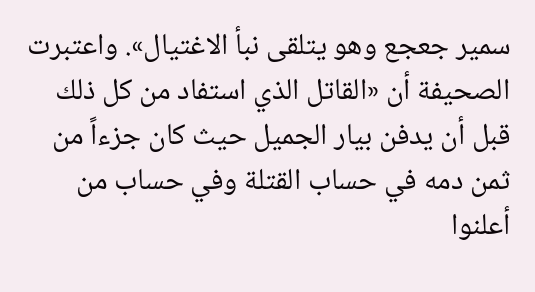سمير جعجع وهو يتلقى نبأ الاغتيال». واعتبرت الصحيفة أن «القاتل الذي استفاد من كل ذلك قبل أن يدفن بيار الجميل حيث كان جزءاً من ثمن دمه في حساب القتلة وفي حساب من أعلنوا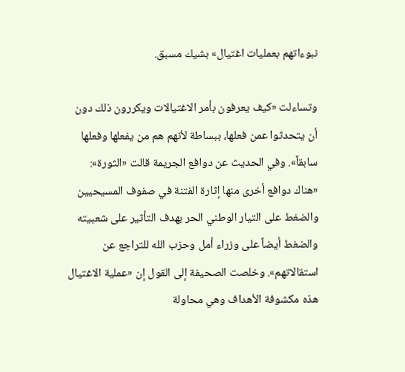نبوءاتهم بعمليات اغتيال» بشيك مسبق.

وتساءلت «كيف يعرفون بأمر الاغتيالات ويكررون ذلك دون أن يتحدثوا عمن فعلها، ببساطة لأنهم هم من يفعلها وفعلها سابقاً». وفي الحديث عن دوافع الجريمة قالت «الثورة»: «هناك دوافع أخرى منها إثارة الفتنة في صفوف المسيحيين والضغط على التيار الوطني الحر بهدف التأثير على شعبيته والضغط أيضاً على وزراء أمل وحزب الله للتراجع عن استقالاتهم». وخلصت الصحيفة إلى القول إن «عملية الاغتيال هذه مكشوفة الأهداف وهي محاولة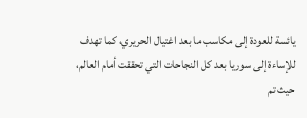يائسة للعودة إلى مكاسب ما بعد اغتيال الحريري، كما تهدف للإساءة إلى سوريا بعد كل النجاحات التي تحققت أمام العالم، حيث تم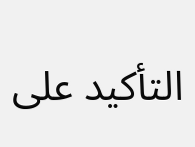التأكيد على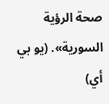صحة الرؤية السورية». (يو بي أي)